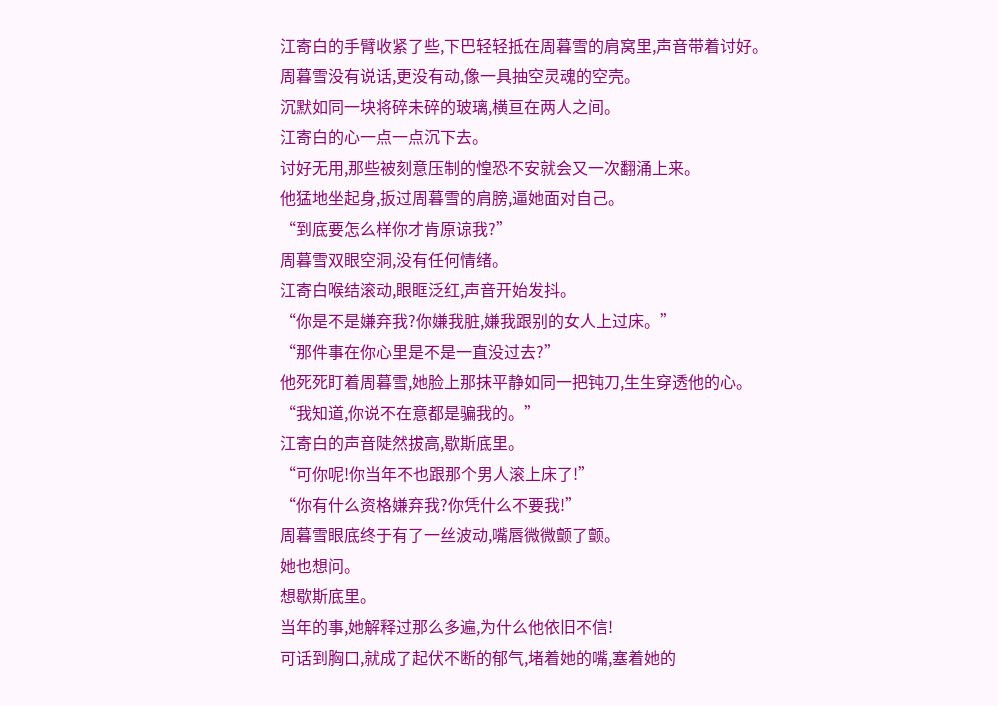江寄白的手臂收紧了些,下巴轻轻抵在周暮雪的肩窝里,声音带着讨好。
周暮雪没有说话,更没有动,像一具抽空灵魂的空壳。
沉默如同一块将碎未碎的玻璃,横亘在两人之间。
江寄白的心一点一点沉下去。
讨好无用,那些被刻意压制的惶恐不安就会又一次翻涌上来。
他猛地坐起身,扳过周暮雪的肩膀,逼她面对自己。
“到底要怎么样你才肯原谅我?”
周暮雪双眼空洞,没有任何情绪。
江寄白喉结滚动,眼眶泛红,声音开始发抖。
“你是不是嫌弃我?你嫌我脏,嫌我跟别的女人上过床。”
“那件事在你心里是不是一直没过去?”
他死死盯着周暮雪,她脸上那抹平静如同一把钝刀,生生穿透他的心。
“我知道,你说不在意都是骗我的。”
江寄白的声音陡然拔高,歇斯底里。
“可你呢!你当年不也跟那个男人滚上床了!”
“你有什么资格嫌弃我?你凭什么不要我!”
周暮雪眼底终于有了一丝波动,嘴唇微微颤了颤。
她也想问。
想歇斯底里。
当年的事,她解释过那么多遍,为什么他依旧不信!
可话到胸口,就成了起伏不断的郁气,堵着她的嘴,塞着她的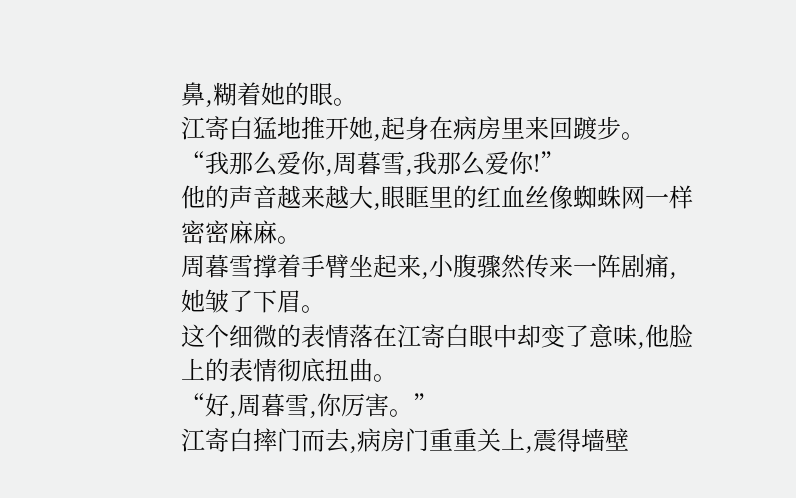鼻,糊着她的眼。
江寄白猛地推开她,起身在病房里来回踱步。
“我那么爱你,周暮雪,我那么爱你!”
他的声音越来越大,眼眶里的红血丝像蜘蛛网一样密密麻麻。
周暮雪撑着手臂坐起来,小腹骤然传来一阵剧痛,她皱了下眉。
这个细微的表情落在江寄白眼中却变了意味,他脸上的表情彻底扭曲。
“好,周暮雪,你厉害。”
江寄白摔门而去,病房门重重关上,震得墙壁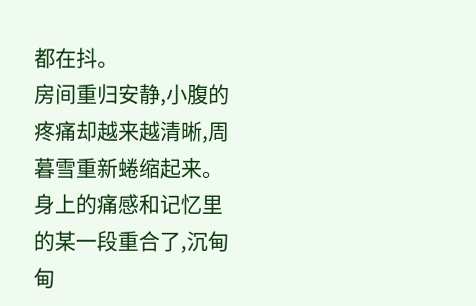都在抖。
房间重归安静,小腹的疼痛却越来越清晰,周暮雪重新蜷缩起来。
身上的痛感和记忆里的某一段重合了,沉甸甸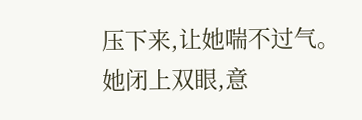压下来,让她喘不过气。
她闭上双眼,意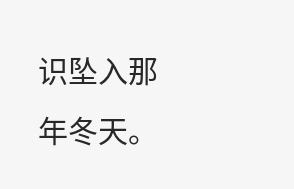识坠入那年冬天。